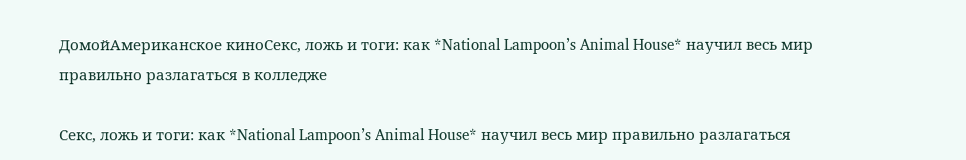ДомойАмериканское киноСекс, ложь и тоги: как *National Lampoon’s Animal House* научил весь мир правильно разлагаться в колледже

Секс, ложь и тоги: как *National Lampoon’s Animal House* научил весь мир правильно разлагаться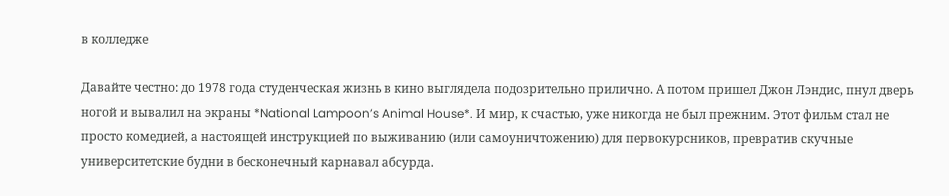в колледже

Давайте честно: до 1978 года студенческая жизнь в кино выглядела подозрительно прилично. А потом пришел Джон Лэндис, пнул дверь ногой и вывалил на экраны *National Lampoon’s Animal House*. И мир, к счастью, уже никогда не был прежним. Этот фильм стал не просто комедией, а настоящей инструкцией по выживанию (или самоуничтожению) для первокурсников, превратив скучные университетские будни в бесконечный карнавал абсурда.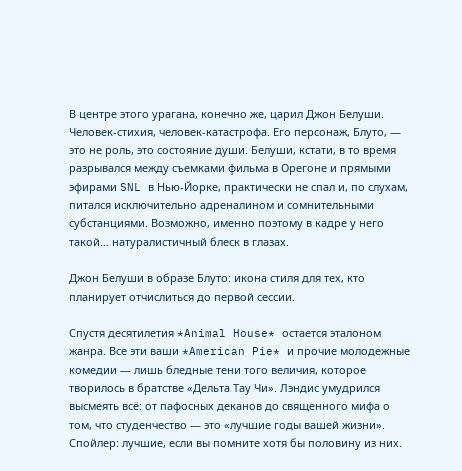В центре этого урагана, конечно же, царил Джон Белуши. Человек-стихия, человек-катастрофа. Его персонаж, Блуто, — это не роль, это состояние души. Белуши, кстати, в то время разрывался между съемками фильма в Орегоне и прямыми эфирами SNL в Нью-Йорке, практически не спал и, по слухам, питался исключительно адреналином и сомнительными субстанциями. Возможно, именно поэтому в кадре у него такой… натуралистичный блеск в глазах.

Джон Белуши в образе Блуто: икона стиля для тех, кто планирует отчислиться до первой сессии.

Спустя десятилетия *Animal House* остается эталоном жанра. Все эти ваши *American Pie* и прочие молодежные комедии — лишь бледные тени того величия, которое творилось в братстве «Дельта Тау Чи». Лэндис умудрился высмеять всё: от пафосных деканов до священного мифа о том, что студенчество — это «лучшие годы вашей жизни». Спойлер: лучшие, если вы помните хотя бы половину из них.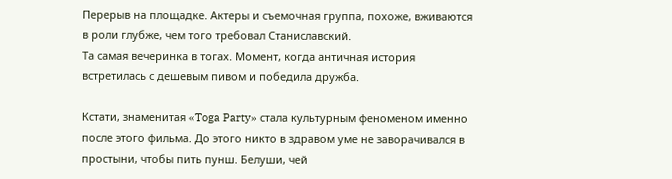Перерыв на площадке. Актеры и съемочная группа, похоже, вживаются в роли глубже, чем того требовал Станиславский.
Та самая вечеринка в тогах. Момент, когда античная история встретилась с дешевым пивом и победила дружба.

Кстати, знаменитая «Toga Party» стала культурным феноменом именно после этого фильма. До этого никто в здравом уме не заворачивался в простыни, чтобы пить пунш. Белуши, чей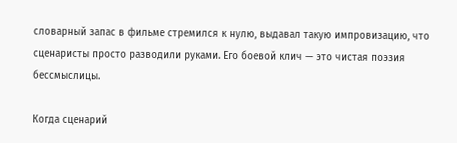словарный запас в фильме стремился к нулю, выдавал такую импровизацию, что сценаристы просто разводили руками. Его боевой клич — это чистая поэзия бессмыслицы.

Когда сценарий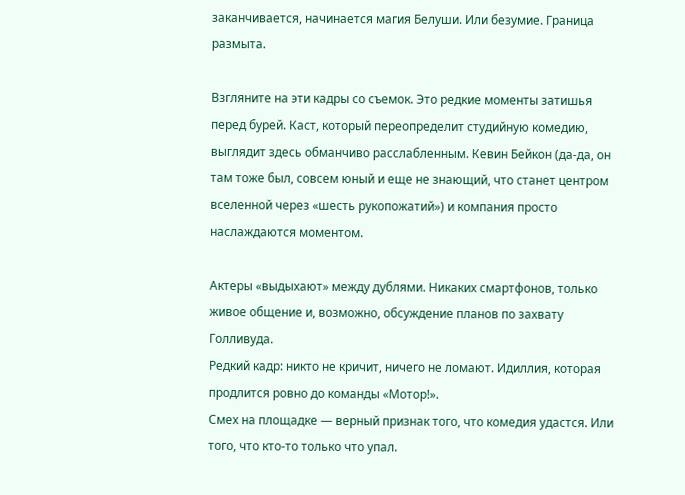заканчивается, начинается магия Белуши. Или безумие. Граница размыта.

Взгляните на эти кадры со съемок. Это редкие моменты затишья перед бурей. Каст, который переопределит студийную комедию, выглядит здесь обманчиво расслабленным. Кевин Бейкон (да-да, он там тоже был, совсем юный и еще не знающий, что станет центром вселенной через «шесть рукопожатий») и компания просто наслаждаются моментом.

Актеры «выдыхают» между дублями. Никаких смартфонов, только живое общение и, возможно, обсуждение планов по захвату Голливуда.
Редкий кадр: никто не кричит, ничего не ломают. Идиллия, которая продлится ровно до команды «Мотор!».
Смех на площадке — верный признак того, что комедия удастся. Или того, что кто-то только что упал.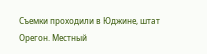Съемки проходили в Юджине, штат Орегон. Местный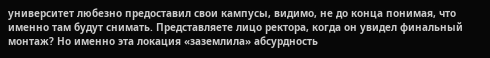университет любезно предоставил свои кампусы, видимо, не до конца понимая, что именно там будут снимать. Представляете лицо ректора, когда он увидел финальный монтаж? Но именно эта локация «заземлила» абсурдность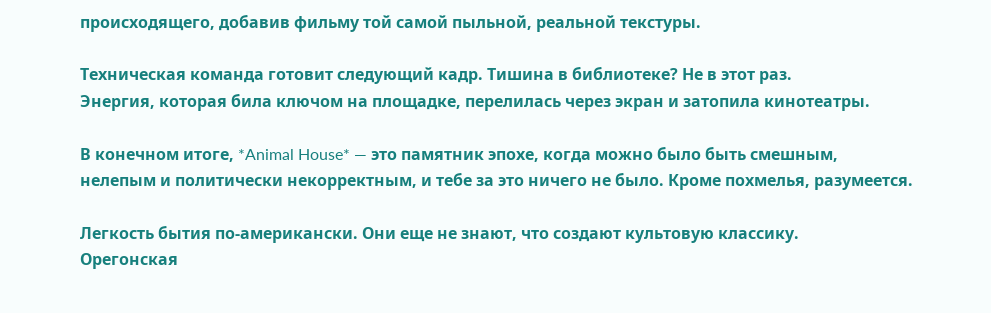происходящего, добавив фильму той самой пыльной, реальной текстуры.

Техническая команда готовит следующий кадр. Тишина в библиотеке? Не в этот раз.
Энергия, которая била ключом на площадке, перелилась через экран и затопила кинотеатры.

В конечном итоге, *Animal House* — это памятник эпохе, когда можно было быть смешным, нелепым и политически некорректным, и тебе за это ничего не было. Кроме похмелья, разумеется.

Легкость бытия по-американски. Они еще не знают, что создают культовую классику.
Орегонская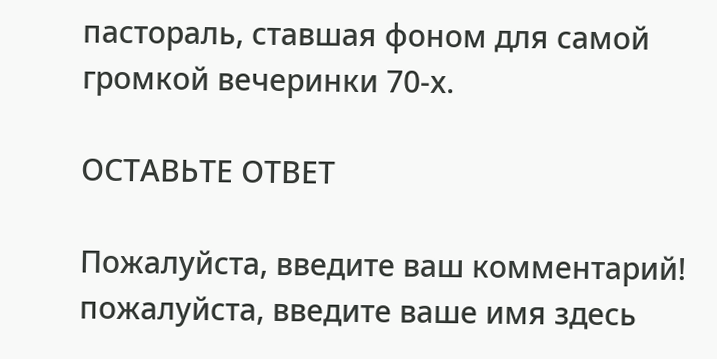пастораль, ставшая фоном для самой громкой вечеринки 70-х.

ОСТАВЬТЕ ОТВЕТ

Пожалуйста, введите ваш комментарий!
пожалуйста, введите ваше имя здесь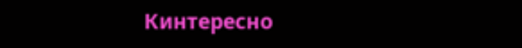Кинтересно